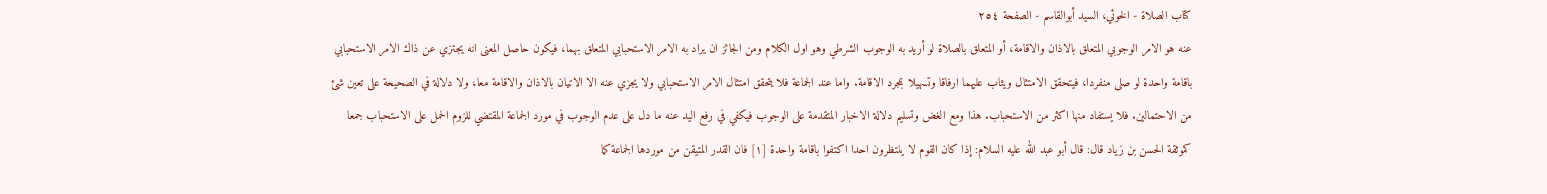كتاب الصلاة - الخوئي، السيد أبوالقاسم - الصفحة ٢٥٤
عنه هو الامر الوجوبي المتعلق بالاذان والاقامة، أو المتعلق بالصلاة لو أريد به الوجوب الشرطي وهو اول الكلام ومن الجائز ان يراد به الامر الاستحبابي المتعلق بهما، فيكون حاصل المعنى انه يجتزي عن ذاك الامر الاستحبابي باقامة واحدة لو صلى منفردا، فيتحقق الامتثال ويثاب عليهما ارفاقا وتسهيلا بمجرد الاقامة. واما عند الجماعة فلا يتحقق امتثال الامر الاستحبابي ولا يجزي عنه الا الاتيان بالاذان والاقامة معا، ولا دلالة في الصحيحة على تعين شئ من الاحتمالين. فلا يستفاد منها اكثر من الاستحباب. هذا ومع الغض وتسليم دلالة الاخبار المتقدمة على الوجوب فيكفي في رفع اليد عنه ما دل على عدم الوجوب في مورد الجماعة المقتضي للزوم الحمل على الاستحباب جمعا كموثقة الحسن بن زياد قال: قال أبو عبد الله عليه السلام: إذا كان القوم لا ينتظرون احدا اكتفوا باقامة واحدة [١] فان القدر المتيقن من موردها الجماعة كما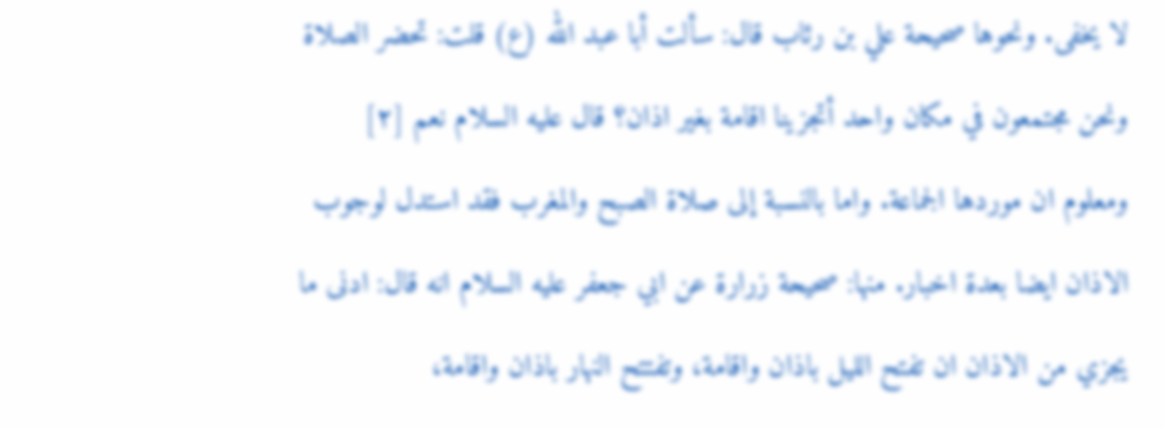لا يخفى. ونحوها صحيحة علي بن رئاب قال: سألت أبا عبد الله (ع) قلت: تحضر الصلاة ونحن مجتمعون في مكان واحد أتجزينا اقامة بغير اذان؟ قال عليه السلام نعم [٢] ومعلوم ان موردها الجماعة. واما بالنسبة إلى صلاة الصبح والمغرب فقد استدل لوجوب الاذان ايضا بعدة اخبار. منها: صحيحة زرارة عن ابي جعفر عليه السلام انه قال: ادنى ما يجزي من الاذان ان تفتح الليل باذان واقامة، وتفتتح النهار باذان واقامة،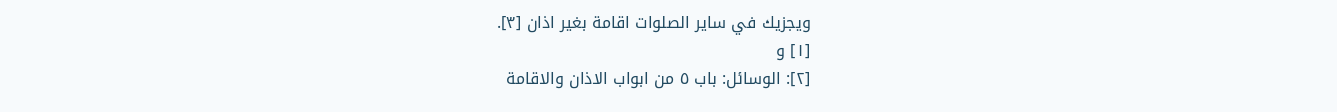ويجزيك في ساير الصلوات اقامة بغير اذان [٣].
[١] و
[٢]: الوسائل: باب ٥ من ابواب الاذان والاقامة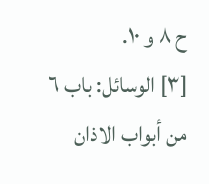ح ٨ و ١٠.
[٣] الوسائل: باب ٦ من أبواب الاذان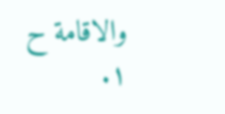والاقامة ح ١.